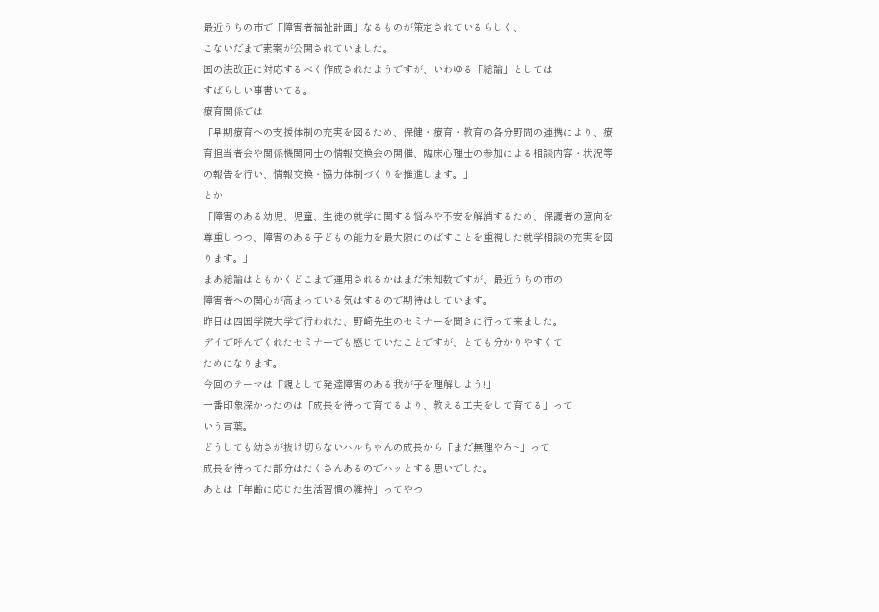最近うちの市で「障害者福祉計画」なるものが策定されているらしく、
こないだまで素案が公開されていました。
国の法改正に対応するべく作成されたようですが、いわゆる「総論」としては
すばらしい事書いてる。
療育関係では
「早期療育への支援体制の充実を図るため、保健・療育・教育の各分野間の連携により、療
育担当者会や関係機関同士の情報交換会の開催、臨床心理士の参加による相談内容・状況等
の報告を行い、情報交換・協力体制づくりを推進します。」
とか
「障害のある幼児、児童、生徒の就学に関する悩みや不安を解消するため、保護者の意向を
尊重しつつ、障害のある子どもの能力を最大限にのばすことを重視した就学相談の充実を図
ります。」
まあ総論はともかくどこまで運用されるかはまだ未知数ですが、最近うちの市の
障害者への関心が高まっている気はするので期待はしています。
昨日は四国学院大学で行われた、野崎先生のセミナーを聞きに行って来ました。
デイで呼んでくれたセミナーでも感じていたことですが、とても分かりやすくて
ためになります。
今回のテーマは「親として発達障害のある我が子を理解しよう!」
一番印象深かったのは「成長を待って育てるより、教える工夫をして育てる」って
いう言葉。
どうしても幼さが抜け切らないハルちゃんの成長から「まだ無理やろ~」って
成長を待ってた部分はたくさんあるのでハッとする思いでした。
あとは「年齢に応じた生活習慣の維持」ってやつ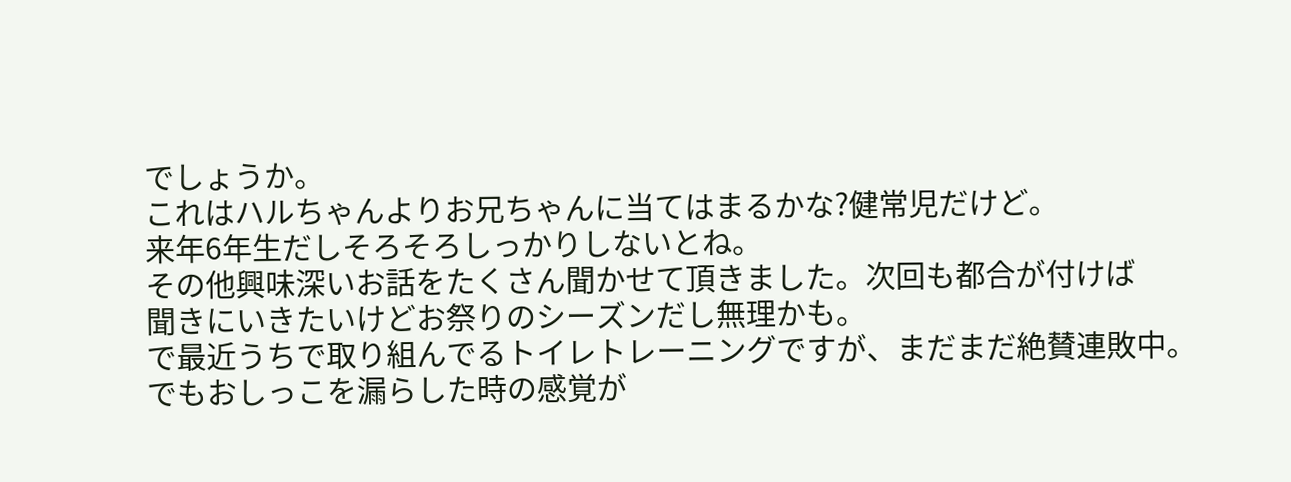でしょうか。
これはハルちゃんよりお兄ちゃんに当てはまるかな?健常児だけど。
来年6年生だしそろそろしっかりしないとね。
その他興味深いお話をたくさん聞かせて頂きました。次回も都合が付けば
聞きにいきたいけどお祭りのシーズンだし無理かも。
で最近うちで取り組んでるトイレトレーニングですが、まだまだ絶賛連敗中。
でもおしっこを漏らした時の感覚が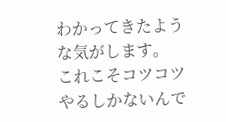わかってきたような気がします。
これこそコツコツやるしかないんで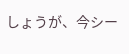しょうが、今シー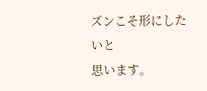ズンこそ形にしたいと
思います。